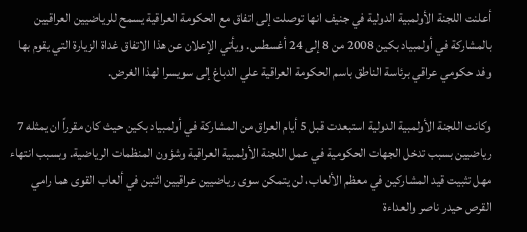أعلنت اللجنة الأولمبية الدولية في جنيف انها توصلت إلى اتفاق مع الحكومة العراقية يسمح للرياضيين العراقيين بالمشاركة في أولمبياد بكين 2008 من 8 إلى 24 أغسطس. ويأتي الإعلان عن هذا الاتفاق غداة الزيارة التي يقوم بها وفد حكومي عراقي برئاسة الناطق باسم الحكومة العراقية علي الدباغ إلى سويسرا لهذا الغرض.

وكانت اللجنة الأولمبية الدولية استبعدت قبل 5 أيام العراق من المشاركة في أولمبياد بكين حيث كان مقرراً ان يمثله 7 رياضيين بسبب تدخل الجهات الحكومية في عمل اللجنة الأولمبية العراقية وشؤون المنظمات الرياضية. وبسبب انتهاء مهل تثبيت قيد المشاركين في معظم الألعاب، لن يتمكن سوى رياضيين عراقيين اثنين في ألعاب القوى هما رامي القرص حيدر ناصر والعداءة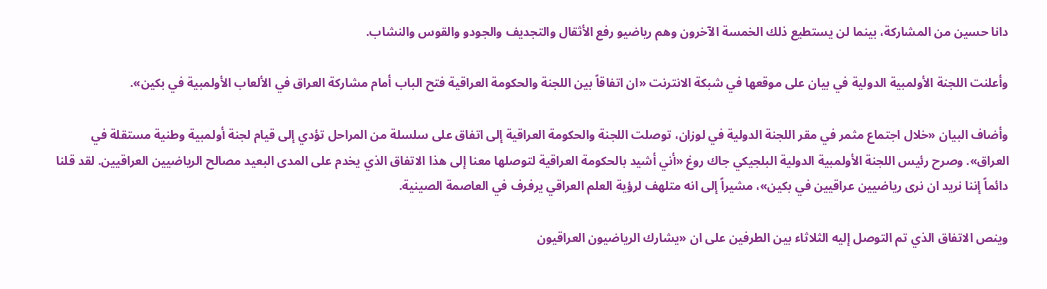دانا حسين من المشاركة، بينما لن يستطيع ذلك الخمسة الآخرون وهم رياضيو رفع الأثقال والتجديف والجودو والقوس والنشاب.

وأعلنت اللجنة الأولمبية الدولية في بيان على موقعها في شبكة الانترنت «ان اتفاقاً بين اللجنة والحكومة العراقية فتح الباب أمام مشاركة العراق في الألعاب الأولمبية في بكين».

وأضاف البيان «خلال اجتماع مثمر في مقر اللجنة الدولية في لوزان، توصلت اللجنة والحكومة العراقية إلى اتفاق على سلسلة من المراحل تؤدي إلى قيام لجنة أولمبية وطنية مستقلة في العراق». وصرح رئيس اللجنة الأولمبية الدولية البلجيكي جاك روغ «أني أشيد بالحكومة العراقية لتوصلها معنا إلى هذا الاتفاق الذي يخدم على المدى البعيد مصالح الرياضيين العراقيين. لقد قلنا دائماً إننا نريد ان نرى رياضيين عراقيين في بكين»، مشيراً إلى انه متلهف لرؤية العلم العراقي يرفرف في العاصمة الصينية.

وينص الاتفاق الذي تم التوصل إليه الثلاثاء بين الطرفين على ان «يشارك الرياضيون العراقيون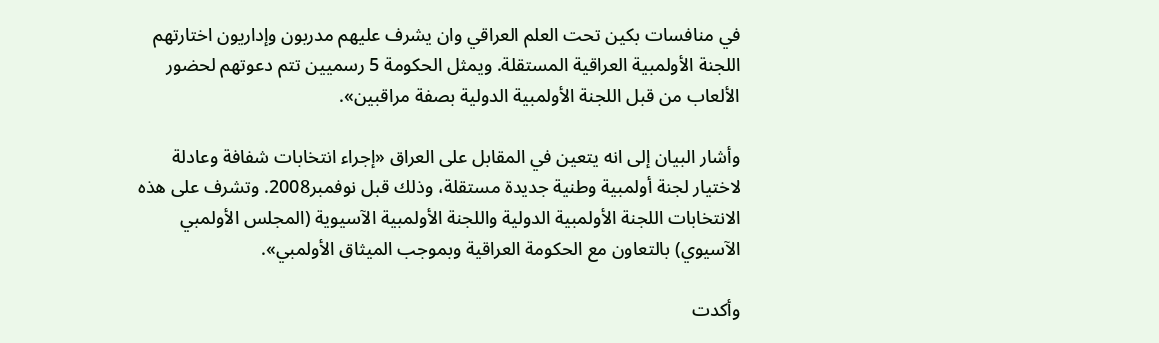في منافسات بكين تحت العلم العراقي وان يشرف عليهم مدربون وإداريون اختارتهم اللجنة الأولمبية العراقية المستقلة. ويمثل الحكومة 5 رسميين تتم دعوتهم لحضور الألعاب من قبل اللجنة الأولمبية الدولية بصفة مراقبين».

وأشار البيان إلى انه يتعين في المقابل على العراق «إجراء انتخابات شفافة وعادلة لاختيار لجنة أولمبية وطنية جديدة مستقلة، وذلك قبل نوفمبر2008. وتشرف على هذه الانتخابات اللجنة الأولمبية الدولية واللجنة الأولمبية الآسيوية (المجلس الأولمبي الآسيوي) بالتعاون مع الحكومة العراقية وبموجب الميثاق الأولمبي».

وأكدت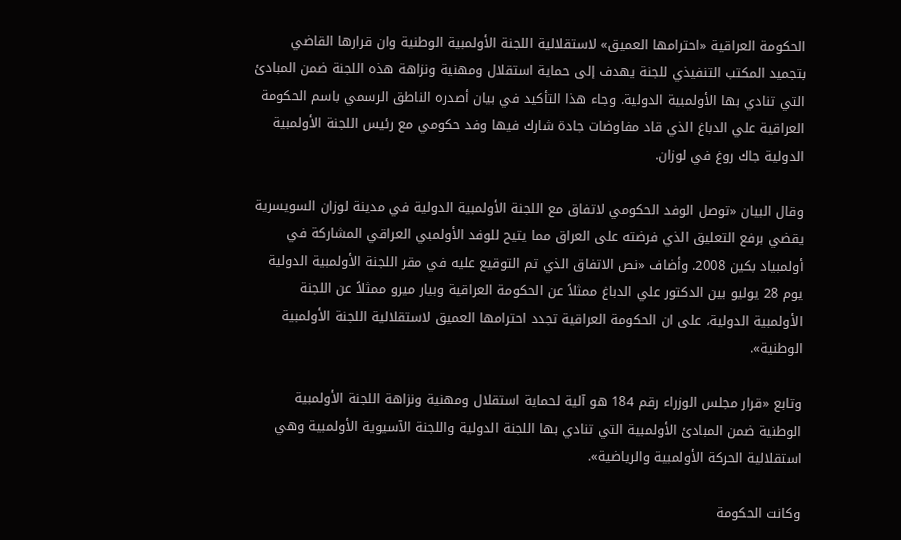الحكومة العراقية «احترامها العميق» لاستقلالية اللجنة الأولمبية الوطنية وان قرارها القاضي بتجميد المكتب التنفيذي للجنة يهدف إلى حماية استقلال ومهنية ونزاهة هذه اللجنة ضمن المبادئ التي تنادي بها الأولمبية الدولية. وجاء هذا التأكيد في بيان أصدره الناطق الرسمي باسم الحكومة العراقية علي الدباغ الذي قاد مفاوضات جادة شارك فيها وفد حكومي مع رئيس اللجنة الأولمبية الدولية جاك روغ في لوزان.

وقال البيان «توصل الوفد الحكومي لاتفاق مع اللجنة الأولمبية الدولية في مدينة لوزان السويسرية يقضي برفع التعليق الذي فرضته على العراق مما يتيح للوفد الأولمبي العراقي المشاركة في أولمبياد بكين 2008. وأضاف «نص الاتفاق الذي تم التوقيع عليه في مقر اللجنة الأولمبية الدولية يوم 28 يوليو بين الدكتور علي الدباغ ممثلاً عن الحكومة العراقية وبيار ميرو ممثلاً عن اللجنة الأولمبية الدولية، على ان الحكومة العراقية تجدد احترامها العميق لاستقلالية اللجنة الأولمبية الوطنية».

وتابع «قرار مجلس الوزراء رقم 184 هو آلية لحماية استقلال ومهنية ونزاهة اللجنة الأولمبية الوطنية ضمن المبادئ الأولمبية التي تنادي بها اللجنة الدولية واللجنة الآسيوية الأولمبية وهي استقلالية الحركة الأولمبية والرياضية».

وكانت الحكومة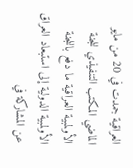العراقية جمدت في 20 من مايو الماضي المكتب التنفيذي للجنة الأولمبية العراقية ما دفع باللجنة الأولمبية الدولية إلى استبعاد العراق عن المشاركة في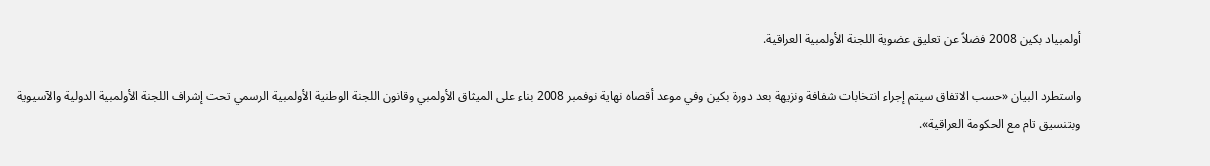أولمبياد بكين 2008 فضلاً عن تعليق عضوية اللجنة الأولمبية العراقية.

واستطرد البيان «حسب الاتفاق سيتم إجراء انتخابات شفافة ونزيهة بعد دورة بكين وفي موعد أقصاه نهاية نوفمبر 2008 بناء على الميثاق الأولمبي وقانون اللجنة الوطنية الأولمبية الرسمي تحت إشراف اللجنة الأولمبية الدولية والآسيوية وبتنسيق تام مع الحكومة العراقية».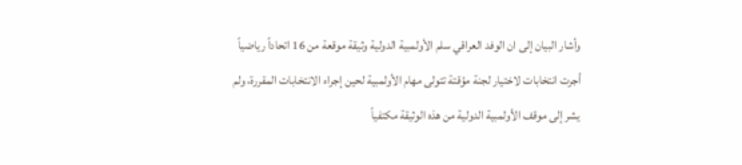وأشار البيان إلى ان الوفد العراقي سلم الأولمبية الدولية وثيقة موقعة من 16 اتحاداً رياضياً أجرت انتخابات لاختيار لجنة مؤقتة تتولى مهام الأولمبية لحين إجراء الانتخابات المقررة، ولم يشر إلى موقف الأولمبية الدولية من هذه الوثيقة مكتفياً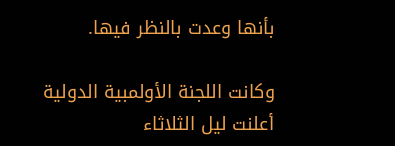بأنها وعدت بالنظر فيها.

وكانت اللجنة الأولمبية الدولية أعلنت ليل الثلاثاء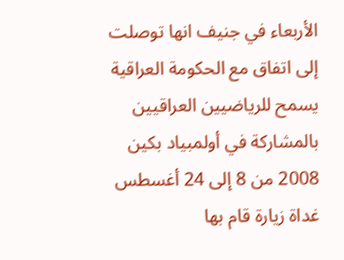الأربعاء في جنيف انها توصلت إلى اتفاق مع الحكومة العراقية يسمح للرياضيين العراقيين بالمشاركة في أولمبياد بكين 2008 من 8 إلى 24 أغسطس غداة زيارة قام بها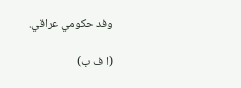وفد حكومي عراقي.

(ا ف ب)